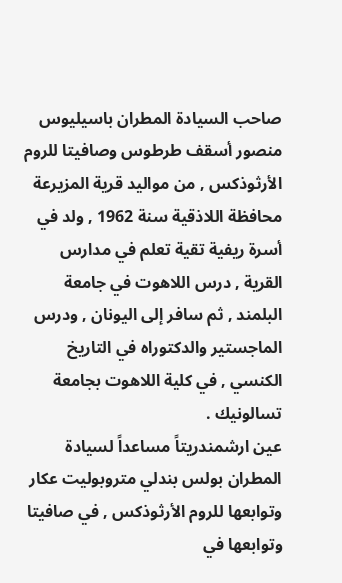صاحب السيادة المطران باسيليوس منصور أسقف طرطوس وصافيتا للروم الأرثوذكس , من مواليد قرية المزيرعة محافظة اللاذقية سنة 1962 , ولد في أسرة ريفية تقية تعلم في مدارس القرية , درس اللاهوت في جامعة البلمند , ثم سافر إلى اليونان , ودرس الماجستير والدكتوراه في التاريخ الكنسي , في كلية اللاهوت بجامعة تسالونيك .
عين ارشمندريتاً مساعداً لسيادة المطران بولس بندلي متروبوليت عكار وتوابعها للروم الأرثوذكس , في صافيتا وتوابعها في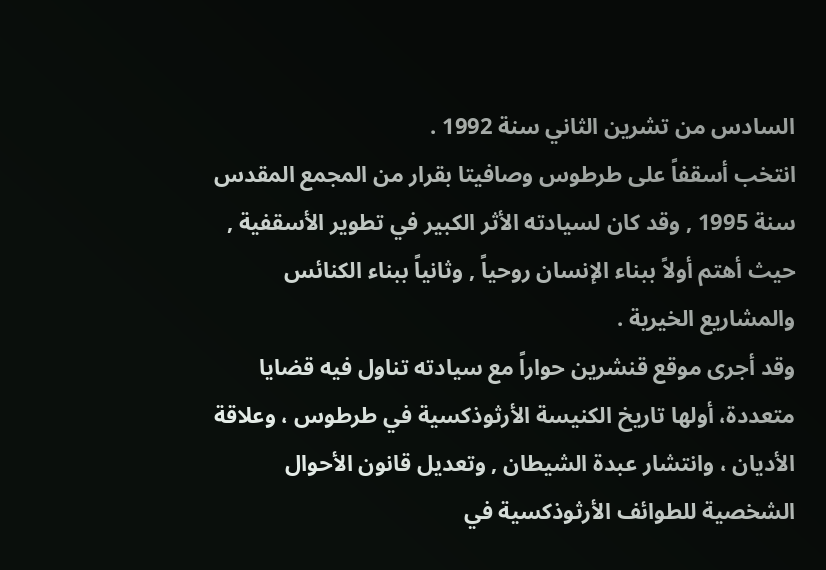السادس من تشرين الثاني سنة 1992 .
انتخب أسقفاً على طرطوس وصافيتا بقرار من المجمع المقدس سنة 1995 , وقد كان لسيادته الأثر الكبير في تطوير الأسقفية , حيث أهتم أولاً ببناء الإنسان روحياً , وثانياً ببناء الكنائس والمشاريع الخيرية .
وقد أجرى موقع قنشرين حواراً مع سيادته تناول فيه قضايا متعددة، أولها تاريخ الكنيسة الأرثوذكسية في طرطوس ، وعلاقة الأديان ، وانتشار عبدة الشيطان , وتعديل قانون الأحوال الشخصية للطوائف الأرثوذكسية في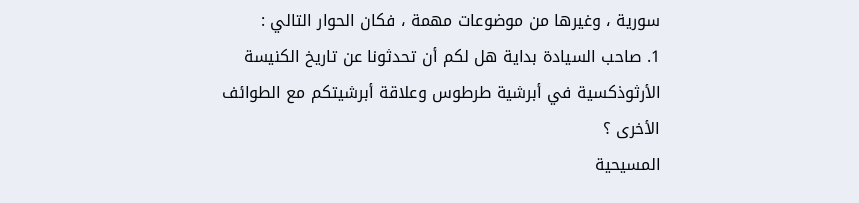سورية ، وغيرها من موضوعات مهمة ، فكان الحوار التالي :
1. صاحب السيادة بداية هل لكم أن تحدثونا عن تاريخ الكنيسة الأرثوذكسية في أبرشية طرطوس وعلاقة أبرشيتكم مع الطوائف الأخرى ؟
المسيحية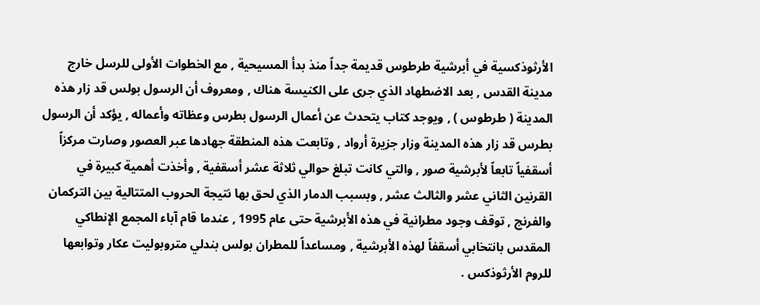الأرثوذكسية في أبرشية طرطوس قديمة جداً منذ بدأ المسيحية , مع الخطوات الأولى للرسل خارج مدينة القدس , بعد الاضطهاد الذي جرى على الكنيسة هناك , ومعروف أن الرسول بولس قد زار هذه المدينة ( طرطوس ) , ويوجد كتاب يتحدث عن أعمال الرسول بطرس وعظاته وأعماله , يؤكد أن الرسول بطرس قد زار هذه المدينة وزار جزيرة أرواد , وتابعت هذه المنطقة جهادها عبر العصور وصارت مركزاً أسقفياً تابعاً لأبرشية صور , والتي كانت تبلغ حوالي ثلاثة عشر أسقفية , وأخذت أهمية كبيرة في القرنين الثاني عشر والثالث عشر , وبسبب الدمار الذي لحق بها نتيجة الحروب المتتالية بين التركمان والفرنج , توقف وجود مطرانية في هذه الأبرشية حتى عام 1995 , عندما قام آباء المجمع الإنطاكي المقدس بانتخابي أسقفاً لهذه الأبرشية , ومساعداً للمطران بولس بندلي متروبوليت عكار وتوابعها للروم الأرثوذكس .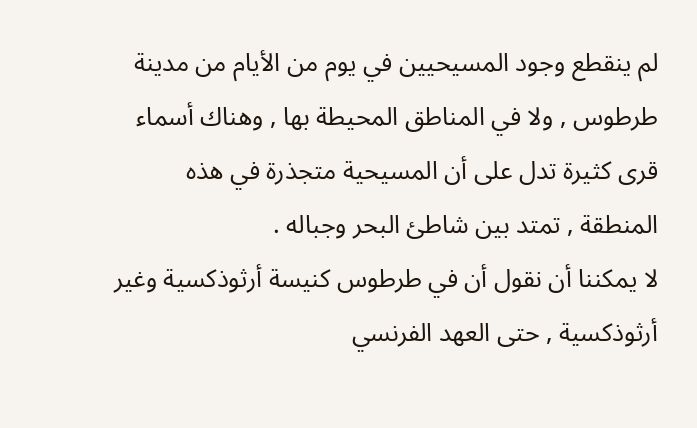لم ينقطع وجود المسيحيين في يوم من الأيام من مدينة طرطوس , ولا في المناطق المحيطة بها , وهناك أسماء قرى كثيرة تدل على أن المسيحية متجذرة في هذه المنطقة , تمتد بين شاطئ البحر وجباله .
لا يمكننا أن نقول أن في طرطوس كنيسة أرثوذكسية وغير أرثوذكسية , حتى العهد الفرنسي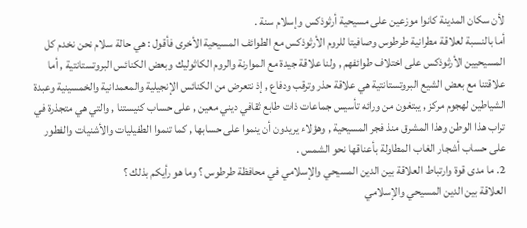لأن سكان المدينة كانوا موزعين على مسيحية أرثوذكس وإسلام سنة .
أما بالنسبة لعلاقة مطرانية طرطوس وصافيتا للروم الأرثوذكس مع الطوائف المسيحية الأخرى فأقول : هي حالة سلام نحن نخدم كل المسيحيين الأرثوذكس على اختلاف طوائفهم , ولنا علاقة جيدة مع الموارنة والروم الكاثوليك وبعض الكنائس البروتستانتية , أما علاقتنا مع بعض الشيع البروتستانتية هي علاقة حذر وترقب ودفاع , إذ نتعرض من الكنائس الإنجيلية والمعمدانية والخمسينية وعبدة الشياطين لهجوم مركز , يبتغون من ورائه تأسيس جماعات ذات طابع ثقافي ديني معين , على حساب كنيستنا , والتي هي متجذرة في تراب هذا الوطن وهذا المشرق منذ فجر المسيحية , وهؤلاء يريدون أن ينموا على حسابها , كما تنموا الطفيليات والأشنيات والفطور على حساب أشجار الغاب المطاولة بأعناقها نحو الشمس .
2. ما مدى قوة وارتباط العلاقة بين الدين المسيحي والإسلامي في محافظة طرطوس ؟ وما هو رأيكم بذلك ؟
العلاقة بين الدين المسيحي والإسلامي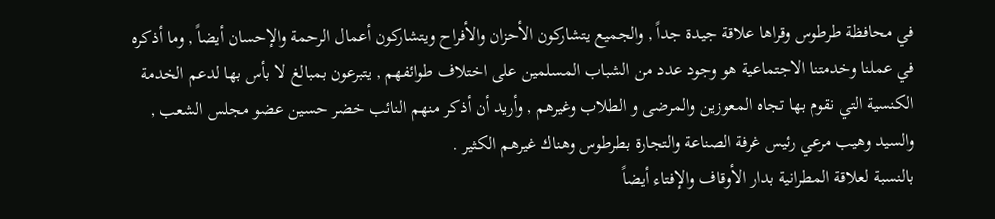في محافظة طرطوس وقراها علاقة جيدة جداً , والجميع يتشاركون الأحزان والأفراح ويتشاركون أعمال الرحمة والإحسان أيضاً , وما أذكره في عملنا وخدمتنا الاجتماعية هو وجود عدد من الشباب المسلمين على اختلاف طوائفهم , يتبرعون بمبالغ لا بأس بها لدعم الخدمة الكنسية التي نقوم بها تجاه المعوزين والمرضى و الطلاب وغيرهم , وأريد أن أذكر منهم النائب خضر حسين عضو مجلس الشعب , والسيد وهيب مرعي رئيس غرفة الصناعة والتجارة بطرطوس وهناك غيرهم الكثير .
بالنسبة لعلاقة المطرانية بدار الأوقاف والإفتاء أيضاً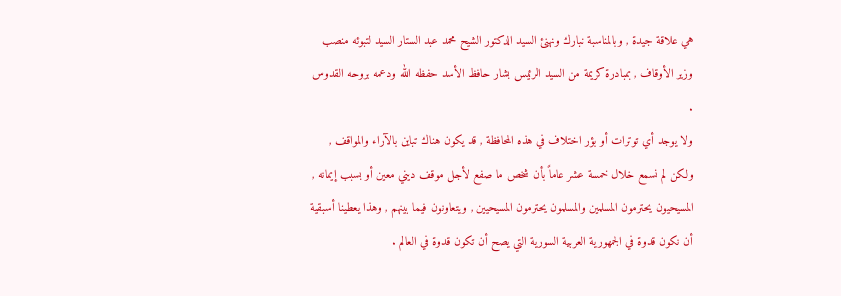هي علاقة جيدة , وبالمناسبة نبارك ونهنئ السيد الدكتور الشيح محمد عبد الستار السيد لتبوئه منصب وزير الأوقاف , بمبادرة كريمة من السيد الرئيس بشار حافظ الأسد حفظه الله ودعمه بروحه القدوس .
ولا يوجد أي توترات أو بؤر اختلاف في هذه المحافظة , قد يكون هناك تباين بالآراء والمواقف , ولكن لم نسمع خلال خمسة عشر عاماً بأن شخص ما صفع لأجل موقف ديني معين أو بسبب إيمانه , المسيحيون يحترمون المسلمين والمسلمون يحترمون المسيحيين , ويتعاونون فيما بينهم , وهذا يعطينا أسبقية أن نكون قدوة في الجمهورية العربية السورية التي يصح أن تكون قدوة في العالم .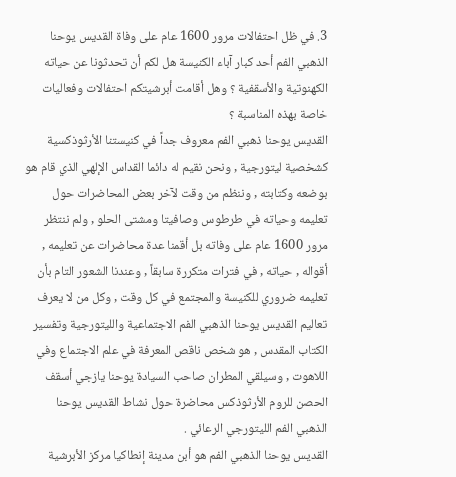3. في ظل احتفالات مرور 1600 عام على وفاة القديس يوحنا الذهبي الفم أحد كبار آباء الكنيسة هل لكم أن تحدثونا عن حياته الكهنوتية والأسقفية ؟ وهل أقامت أبرشيتكم احتفالات وفعاليات خاصة بهذه المناسبة ؟
القديس يوحنا ذهبي الفم معروف جداً في كنيستنا الأرثوذكسية كشخصية ليتورجية , ونحن نقيم له دائما القداس الإلهي الذي قام هو بوضعه وكتابته , وننظم من وقت لآخر بعض المحاضرات حول تعليمه وحياته في طرطوس وصافيتا ومشتى الحلو , ولم ننتظر مرور 1600 عام على وفاته بل أقمنا عدة محاضرات عن تعليمه , أقواله , حياته , في فترات متكررة سابقاً , وعندنا الشعور التام بأن تعليمه ضروري للكنيسة والمجتمع في كل وقت , وكل من لا يعرف تعاليم القديس يوحنا الذهبي الفم الاجتماعية والليتورجية وتفسير الكتاب المقدس , هو شخص ناقص المعرفة في علم الاجتماع وفي اللاهوت , وسيلقي المطران صاحب السيادة يوحنا يازجي أسقف الحصن للروم الأرثوذكس محاضرة حول نشاط القديس يوحنا الذهبي الفم الليتورجي الرعائي .
القديس يوحنا الذهبي الفم هو أبن مدينة إنطاكيا مركز الأبرشية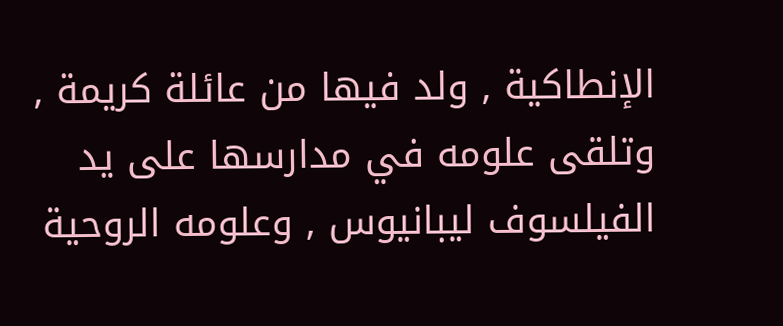الإنطاكية , ولد فيها من عائلة كريمة , وتلقى علومه في مدارسها على يد الفيلسوف ليبانيوس , وعلومه الروحية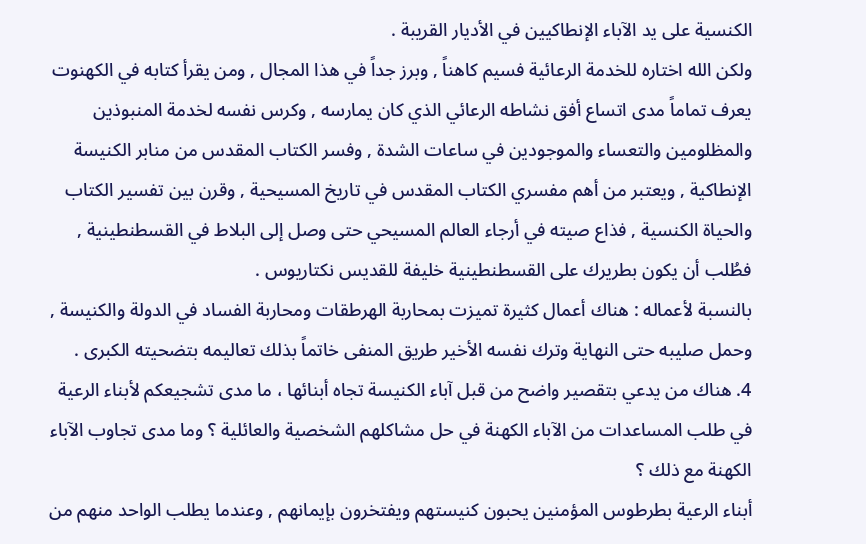الكنسية على يد الآباء الإنطاكيين في الأديار القريبة .
ولكن الله اختاره للخدمة الرعائية فسيم كاهناً , وبرز جداً في هذا المجال , ومن يقرأ كتابه في الكهنوت يعرف تماماً مدى اتساع أفق نشاطه الرعائي الذي كان يمارسه , وكرس نفسه لخدمة المنبوذين والمظلومين والتعساء والموجودين في ساعات الشدة , وفسر الكتاب المقدس من منابر الكنيسة الإنطاكية , ويعتبر من أهم مفسري الكتاب المقدس في تاريخ المسيحية , وقرن بين تفسير الكتاب والحياة الكنسية , فذاع صيته في أرجاء العالم المسيحي حتى وصل إلى البلاط في القسطنطينية , فطُلب أن يكون بطريرك على القسطنطينية خليفة للقديس نكتاريوس .
بالنسبة لأعماله : هناك أعمال كثيرة تميزت بمحاربة الهرطقات ومحاربة الفساد في الدولة والكنيسة , وحمل صليبه حتى النهاية وترك نفسه الأخير طريق المنفى خاتماً بذلك تعاليمه بتضحيته الكبرى .
4. هناك من يدعي بتقصير واضح من قبل آباء الكنيسة تجاه أبنائها ، ما مدى تشجيعكم لأبناء الرعية في طلب المساعدات من الآباء الكهنة في حل مشاكلهم الشخصية والعائلية ؟ وما مدى تجاوب الآباء الكهنة مع ذلك ؟
أبناء الرعية بطرطوس المؤمنين يحبون كنيستهم ويفتخرون بإيمانهم , وعندما يطلب الواحد منهم من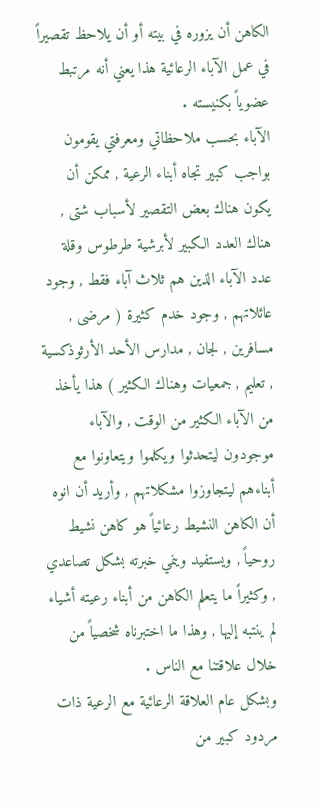الكاهن أن يزوره في بيته أو أن يلاحظ تقصيراً في عمل الآباء الرعائية هذا يعني أنه مرتبط عضوياً بكنيسته .
الآباء بحسب ملاحظاتي ومعرفتي يقومون بواجب كبير تجاه أبناء الرعية , ممكن أن يكون هناك بعض التقصير لأسباب شتى , هناك العدد الكبير لأبرشية طرطوس وقلة عدد الآباء الذين هم ثلاث آباء فقط , وجود عائلاتهم , وجود خدم كثيرة ( مرضى , مسافرين , لجان , مدارس الأحد الأرثوذكسية , تعليم , جمعيات وهناك الكثير ) هذا يأخذ من الآباء الكثير من الوقت , والآباء موجودون ليتحدثوا ويكلموا ويتعاونوا مع أبناءهم ليتجاوزوا مشكلاتهم , وأريد أن انوه أن الكاهن النشيط رعائياً هو كاهن نشيط روحياً , ويستفيد وينمي خبرته بشكل تصاعدي , وكثيراً ما يتعلم الكاهن من أبناء رعيته أشياء لم ينتبه إليها , وهذا ما اختبرناه شخصياً من خلال علاقتنا مع الناس .
وبشكل عام العلاقة الرعائية مع الرعية ذات مردود كبير من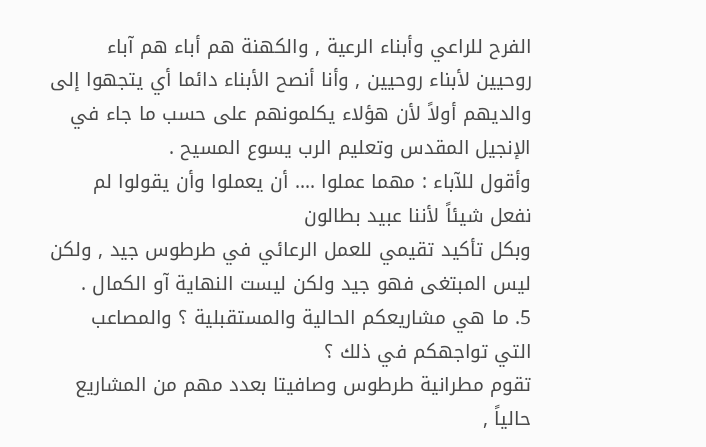الفرح للراعي وأبناء الرعية , والكهنة هم أباء هم آباء روحيين لأبناء روحيين , وأنا أنصح الأبناء دائما أي يتجهوا إلى والديهم أولاً لأن هؤلاء يكلمونهم على حسب ما جاء في الإنجيل المقدس وتعليم الرب يسوع المسيح .
وأقول للآباء : مهما عملوا .... أن يعملوا وأن يقولوا لم نفعل شيئاً لأننا عبيد بطالون
وبكل تأكيد تقيمي للعمل الرعائي في طرطوس جيد , ولكن ليس المبتغى فهو جيد ولكن ليست النهاية آو الكمال .
5. ما هي مشاريعكم الحالية والمستقبلية ؟ والمصاعب التي تواجهكم في ذلك ؟
تقوم مطرانية طرطوس وصافيتا بعدد مهم من المشاريع حالياً ,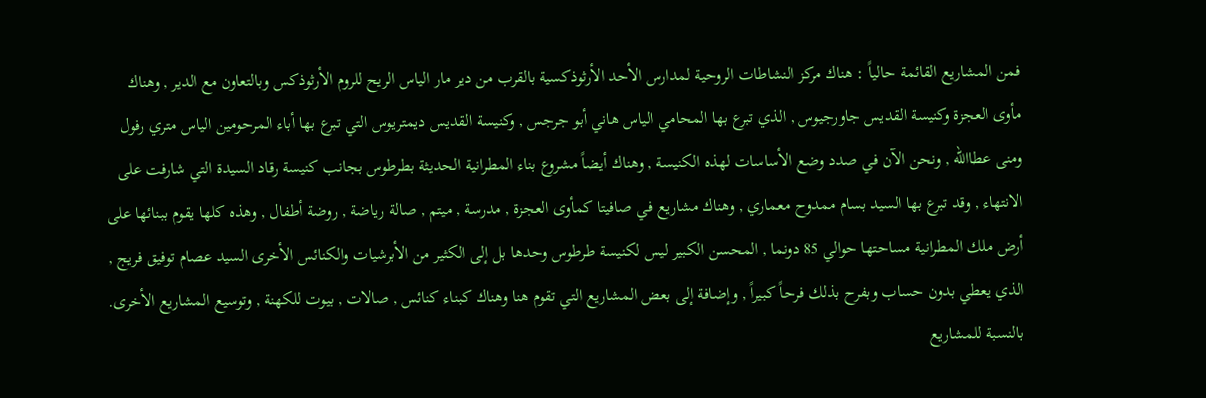فمن المشاريع القائمة حالياً : هناك مركز النشاطات الروحية لمدارس الأحد الأرثوذكسية بالقرب من دير مار الياس الريح للروم الأرثوذكس وبالتعاون مع الدير , وهناك مأوى العجزة وكنيسة القديس جاورجيوس , الذي تبرع بها المحامي الياس هاني أبو جرجس , وكنيسة القديس ديمتريوس التي تبرع بها أباء المرحومين الياس متري رفول ومنى عطاالله , ونحن الآن في صدد وضع الأساسات لهذه الكنيسة , وهناك أيضاً مشروع بناء المطرانية الحديثة بطرطوس بجانب كنيسة رقاد السيدة التي شارفت على الانتهاء , وقد تبرع بها السيد بسام ممدوح معماري , وهناك مشاريع في صافيتا كمأوى العجزة , مدرسة , ميتم , صالة رياضة , روضة أطفال , وهذه كلها يقوم ببنائها على أرض ملك المطرانية مساحتها حوالي 85 دونما , المحسن الكبير ليس لكنيسة طرطوس وحدها بل إلى الكثير من الأبرشيات والكنائس الأخرى السيد عصام توفيق فريج , الذي يعطي بدون حساب وبفرح بذلك فرحاً كبيراً , وإضافة إلى بعض المشاريع التي تقوم هنا وهناك كبناء كنائس , صالات , بيوت للكهنة , وتوسيع المشاريع الأخرى.
بالنسبة للمشاريع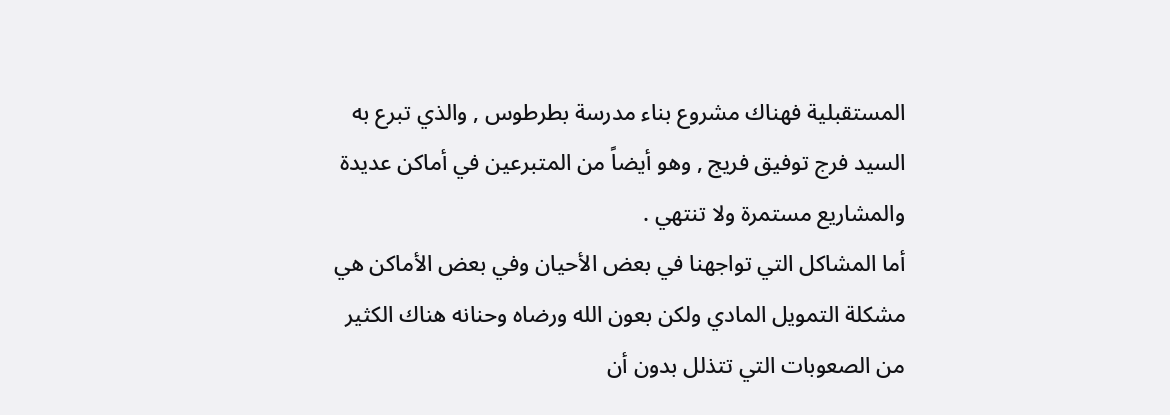المستقبلية فهناك مشروع بناء مدرسة بطرطوس , والذي تبرع به السيد فرج توفيق فريج , وهو أيضاً من المتبرعين في أماكن عديدة والمشاريع مستمرة ولا تنتهي .
أما المشاكل التي تواجهنا في بعض الأحيان وفي بعض الأماكن هي مشكلة التمويل المادي ولكن بعون الله ورضاه وحنانه هناك الكثير من الصعوبات التي تتذلل بدون أن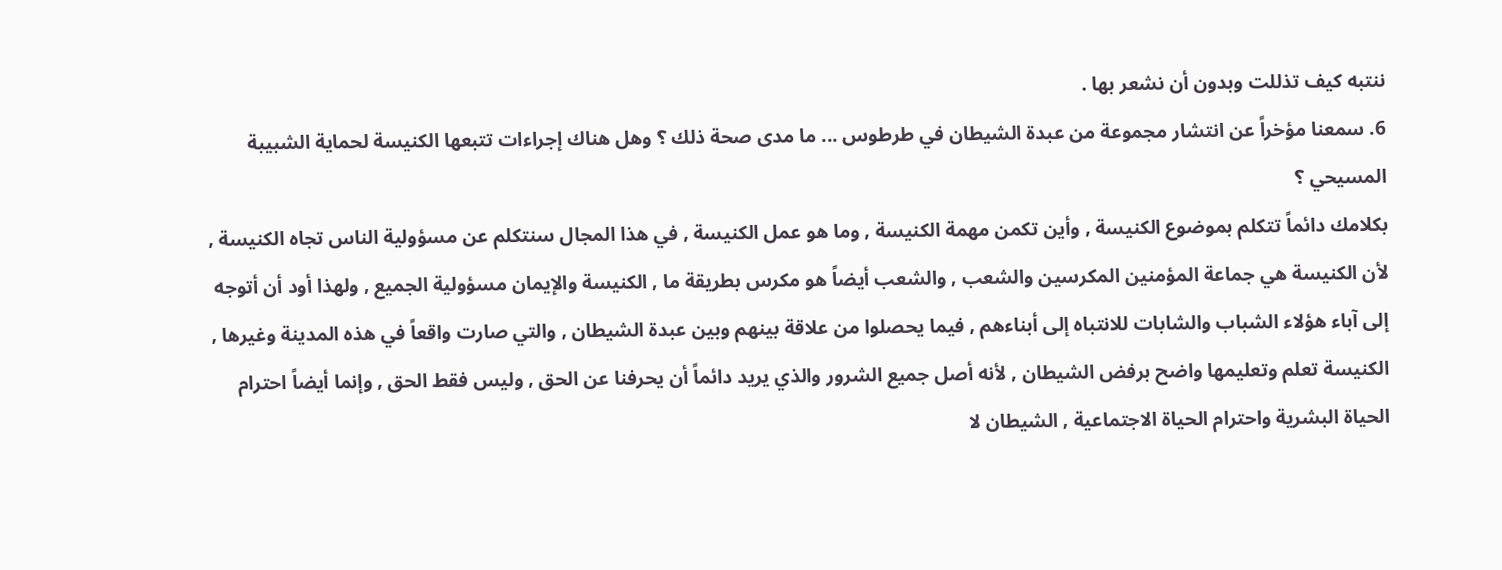ننتبه كيف تذللت وبدون أن نشعر بها .
6. سمعنا مؤخراً عن انتشار مجموعة من عبدة الشيطان في طرطوس ... ما مدى صحة ذلك ؟ وهل هناك إجراءات تتبعها الكنيسة لحماية الشبيبة المسيحي ؟
بكلامك دائماً تتكلم بموضوع الكنيسة , وأين تكمن مهمة الكنيسة , وما هو عمل الكنيسة , في هذا المجال سنتكلم عن مسؤولية الناس تجاه الكنيسة , لأن الكنيسة هي جماعة المؤمنين المكرسين والشعب , والشعب أيضاً هو مكرس بطريقة ما , الكنيسة والإيمان مسؤولية الجميع , ولهذا أود أن أتوجه إلى آباء هؤلاء الشباب والشابات للانتباه إلى أبناءهم , فيما يحصلوا من علاقة بينهم وبين عبدة الشيطان , والتي صارت واقعاً في هذه المدينة وغيرها , الكنيسة تعلم وتعليمها واضح برفض الشيطان , لأنه أصل جميع الشرور والذي يريد دائماً أن يحرفنا عن الحق , وليس فقط الحق , وإنما أيضاً احترام الحياة البشرية واحترام الحياة الاجتماعية , الشيطان لا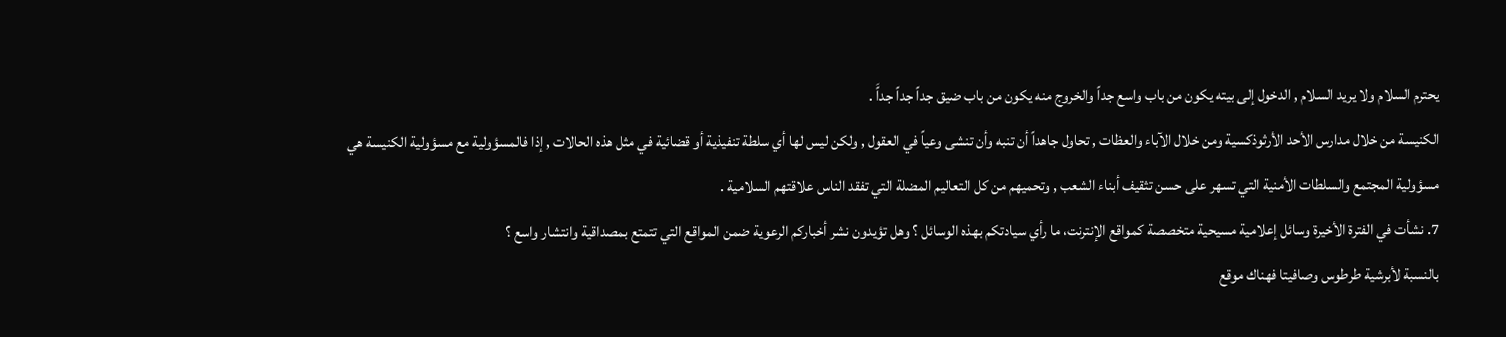يحترم السلام ولا يريد السلام , الدخول إلى بيته يكون من باب واسع جداً والخروج منه يكون من باب ضيق جداً جداً جداًَ .
الكنيسة من خلال مدارس الأحد الأرثوذكسية ومن خلال الآباء والعظات , تحاول جاهداً أن تنبه وأن تنشى وعياً في العقول , ولكن ليس لها أي سلطة تنفيذية أو قضائية في مثل هذه الحالات , إذا فالمسؤولية مع مسؤولية الكنيسة هي مسؤولية المجتمع والسلطات الأمنية التي تسهر على حسن تثقيف أبناء الشعب , وتحميهم من كل التعاليم المضلة التي تفقد الناس علاقتهم السلامية .
7. نشأت في الفترة الأخيرة وسائل إعلامية مسيحية متخصصة كمواقع الإنترنت، ما رأي سيادتكم بهذه الوسائل ؟ وهل تؤيدون نشر أخباركم الرعوية ضمن المواقع التي تتمتع بمصداقية وانتشار واسع ؟
بالنسبة لأبرشية طرطوس وصافيتا فهناك موقع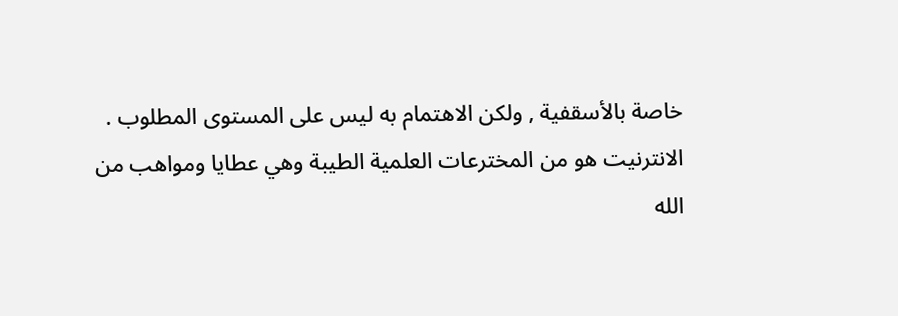خاصة بالأسقفية , ولكن الاهتمام به ليس على المستوى المطلوب .
الانترنيت هو من المخترعات العلمية الطيبة وهي عطايا ومواهب من الله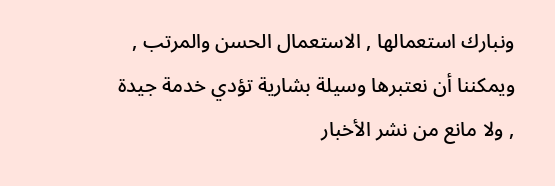ونبارك استعمالها , الاستعمال الحسن والمرتب , ويمكننا أن نعتبرها وسيلة بشارية تؤدي خدمة جيدة , ولا مانع من نشر الأخبار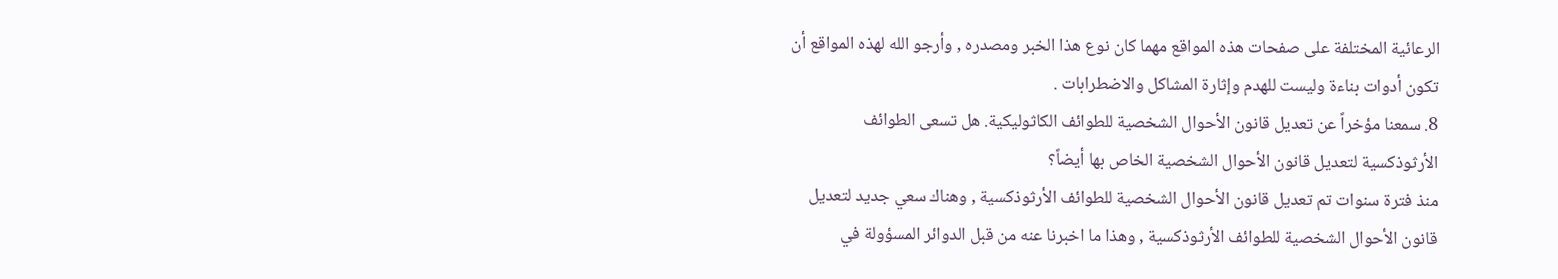الرعائية المختلفة على صفحات هذه المواقع مهما كان نوع هذا الخبر ومصدره , وأرجو الله لهذه المواقع أن تكون أدوات بناءة وليست للهدم وإثارة المشاكل والاضطرابات .
8. سمعنا مؤخراً عن تعديل قانون الأحوال الشخصية للطوائف الكاثوليكية. هل تسعى الطوائف الأرثوذكسية لتعديل قانون الأحوال الشخصية الخاص بها أيضاً؟
منذ فترة سنوات تم تعديل قانون الأحوال الشخصية للطوائف الأرثوذكسية , وهناك سعي جديد لتعديل قانون الأحوال الشخصية للطوائف الأرثوذكسية , وهذا ما اخبرنا عنه من قبل الدوائر المسؤولة في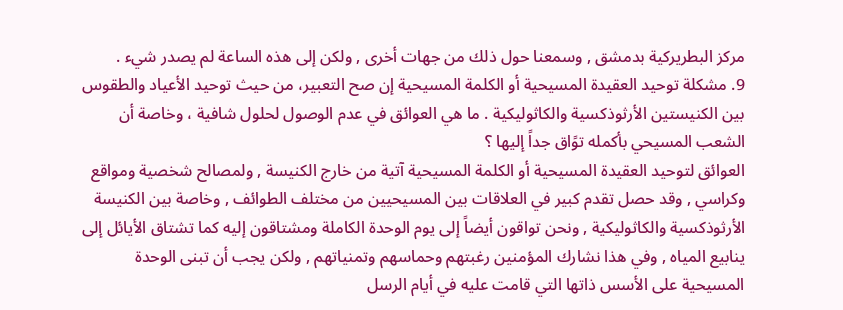مركز البطريركية بدمشق , وسمعنا حول ذلك من جهات أخرى , ولكن إلى هذه الساعة لم يصدر شيء .
9. مشكلة توحيد العقيدة المسيحية أو الكلمة المسيحية إن صح التعبير، من حيث توحيد الأعياد والطقوس بين الكنيستين الأرثوذكسية والكاثوليكية . ما هي العوائق في عدم الوصول لحلول شافية ، وخاصة أن الشعب المسيحي بأكمله توًاق جداً إليها ؟
العوائق لتوحيد العقيدة المسيحية أو الكلمة المسيحية آتية من خارج الكنيسة , ولمصالح شخصية ومواقع وكراسي , وقد حصل تقدم كبير في العلاقات بين المسيحيين من مختلف الطوائف , وخاصة بين الكنيسة الأرثوذكسية والكاثوليكية , ونحن تواقون أيضاً إلى يوم الوحدة الكاملة ومشتاقون إليه كما تشتاق الأيائل إلى ينابيع المياه , وفي هذا نشارك المؤمنين رغبتهم وحماسهم وتمنياتهم , ولكن يجب أن تبنى الوحدة المسيحية على الأسس ذاتها التي قامت عليه في أيام الرسل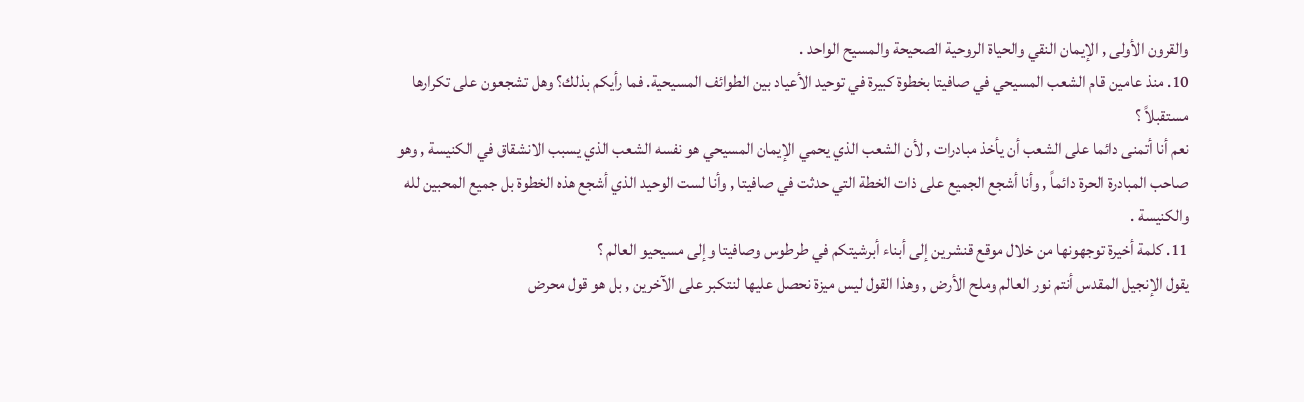والقرون الأولى , الإيمان النقي والحياة الروحية الصحيحة والمسيح الواحد .
10. منذ عامين قام الشعب المسيحي في صافيتا بخطوة كبيرة في توحيد الأعياد بين الطوائف المسيحية. فما رأيكم بذلك؟ وهل تشجعون على تكرارها مستقبلاً ؟
نعم أنا أتمنى دائما على الشعب أن يأخذ مبادرات , لأن الشعب الذي يحمي الإيمان المسيحي هو نفسه الشعب الذي يسبب الانشقاق في الكنيسة , وهو صاحب المبادرة الحرة دائماً , وأنا أشجع الجميع على ذات الخطة التي حدثت في صافيتا , وأنا لست الوحيد الذي أشجع هذه الخطوة بل جميع المحبين لله والكنيسة .
11. كلمة أخيرة توجهونها من خلال موقع قنشرين إلى أبناء أبرشيتكم في طرطوس وصافيتا وإلى مسيحيو العالم ؟
يقول الإنجيل المقدس أنتم نور العالم وملح الأرض , وهذا القول ليس ميزة نحصل عليها لنتكبر على الآخرين , بل هو قول محرض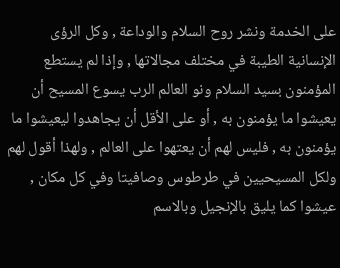على الخدمة ونشر روح السلام والوداعة , وكل الرؤى الإنسانية الطيبة في مختلف مجالاتها , وإذا لم يستطع المؤمنون بسيد السلام ونو العالم الرب يسوع المسيح أن يعيشوا ما يؤمنون به , أو على الأقل أن يجاهدوا ليعيشوا ما يؤمنون به , فليس لهم أن يعتهوا على العالم , ولهذا أقول لهم ولكل المسيحيين في طرطوس وصافيتا وفي كل مكان , عيشوا كما يليق بالإنجيل وبالاسم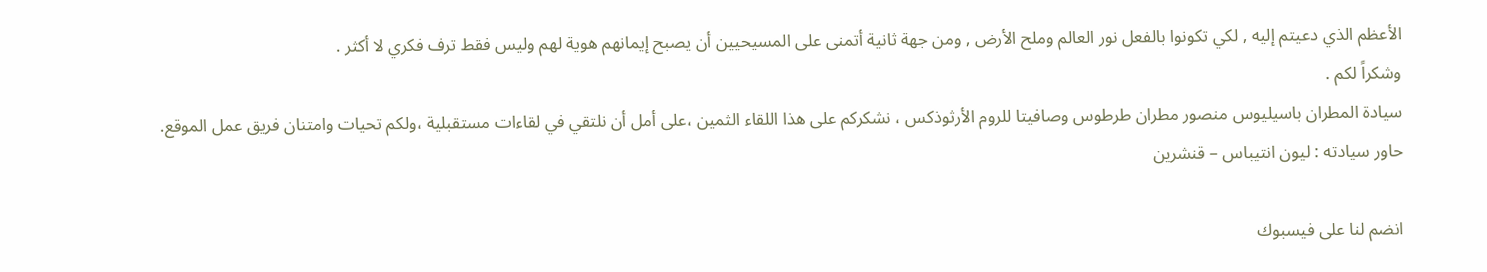الأعظم الذي دعيتم إليه , لكي تكونوا بالفعل نور العالم وملح الأرض , ومن جهة ثانية أتمنى على المسيحيين أن يصبح إيمانهم هوية لهم وليس فقط ترف فكري لا أكثر .
وشكراً لكم .
سيادة المطران باسيليوس منصور مطران طرطوس وصافيتا للروم الأرثوذكس ، نشكركم على هذا اللقاء الثمين ،على أمل أن نلتقي في لقاءات مستقبلية ،ولكم تحيات وامتنان فريق عمل الموقع.
حاور سيادته : ليون انتيباس – قنشرين

انضم لنا على فيسبوك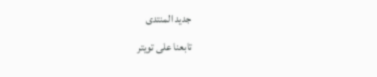جديد المنتدى
تابعنا على تويتر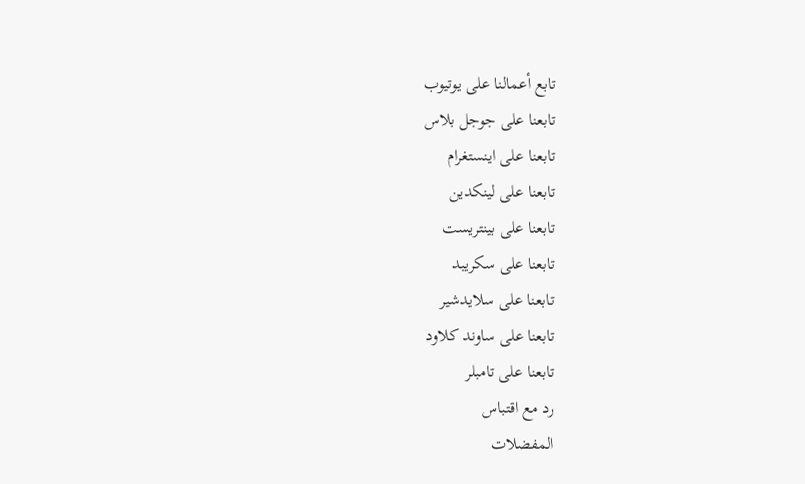تابع أعمالنا على يوتيوب
تابعنا على جوجل بلاس
تابعنا على اينستغرام
تابعنا على لينكدين
تابعنا على بينتريست
تابعنا على سكريبد
تابعنا على سلايدشير
تابعنا على ساوند كلاود
تابعنا على تامبلر
رد مع اقتباس
المفضلات